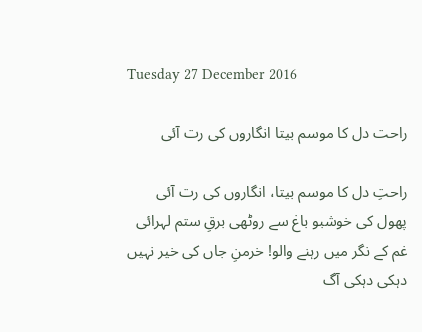Tuesday 27 December 2016

راحت دل کا موسم بیتا انگاروں کی رت آئی

راحتِ دل کا موسم بیتا، انگاروں کی رت آئی
پھول کی خوشبو باغ سے روٹھی برقِ ستم لہرائی
غم کے نگر میں رہنے والو! خرمنِ جاں کی خیر نہیں
دہکی دہکی آگ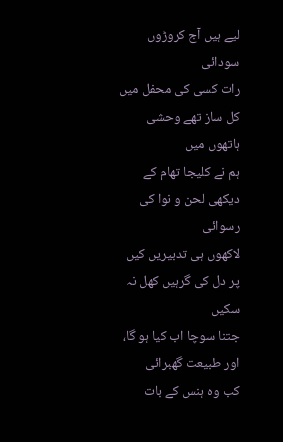لیے ہیں آج کروڑوں سودائی
رات کسی کی محفل میں کل ساز تھے وحشی ہاتھوں میں
ہم نے کلیجا تھام کے دیکھی لحن و نوا کی رسوائی
لاکھوں ہی تدبیریں کیں پر دل کی گرہیں کھل نہ سکیں
جتنا سوچا اب کیا ہو گا، اور طبیعت گھبرائی
کب وہ ہنس کے بات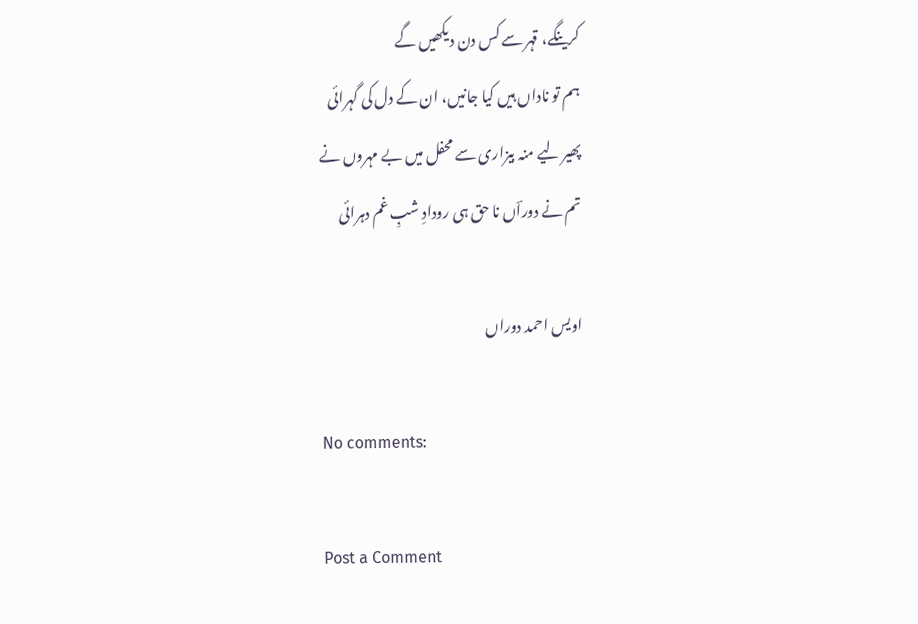کرینگے، قہر سے کس دن دیکھیں گے
ہم تو ناداں ہیں کیا جانیں، ان کے دل کی گہرائی
پھیر لیے منہ بیزاری سے محفل میں بے مہروں نے
تم نے دوراؔں نا حق ہی رودادِ شبِ غم دہرائی

اویس احمد دوراں

No comments:

Post a Comment